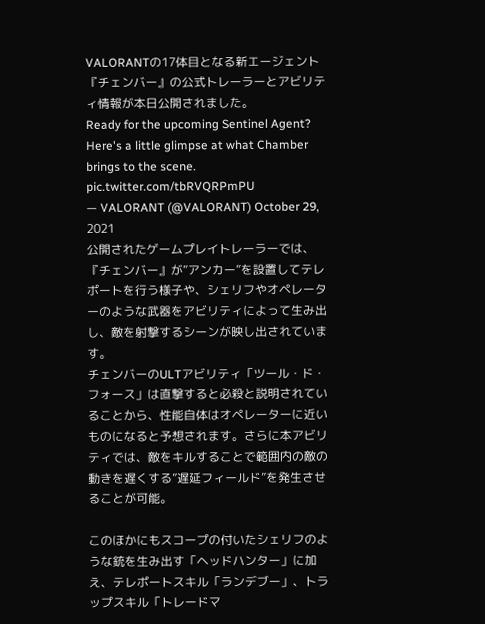VALORANTの17体目となる新エージェント『チェンバー』の公式トレーラーとアビリティ情報が本日公開されました。
Ready for the upcoming Sentinel Agent? Here's a little glimpse at what Chamber brings to the scene. pic.twitter.com/tbRVQRPmPU
— VALORANT (@VALORANT) October 29, 2021
公開されたゲームプレイトレーラーでは、『チェンバー』が”アンカー”を設置してテレポートを行う様子や、シェリフやオペレーターのような武器をアビリティによって生み出し、敵を射撃するシーンが映し出されています。
チェンバーのULTアビリティ「ツール・ド・フォース」は直撃すると必殺と説明されていることから、性能自体はオペレーターに近いものになると予想されます。さらに本アビリティでは、敵をキルすることで範囲内の敵の動きを遅くする”遅延フィールド”を発生させることが可能。

このほかにもスコープの付いたシェリフのような銃を生み出す「ヘッドハンター」に加え、テレポートスキル「ランデブー」、トラップスキル「トレードマ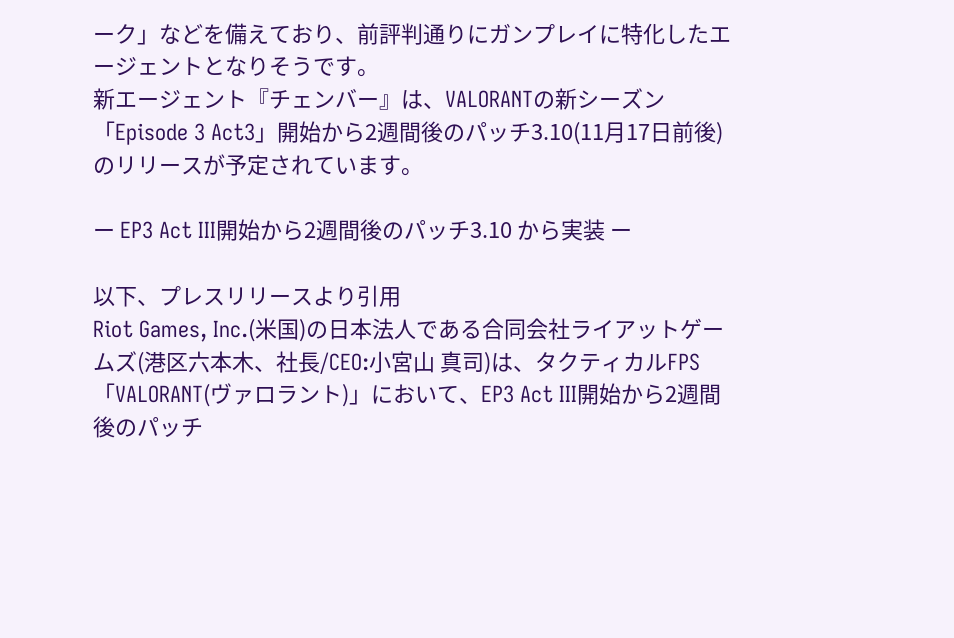ーク」などを備えており、前評判通りにガンプレイに特化したエージェントとなりそうです。
新エージェント『チェンバー』は、VALORANTの新シーズン「Episode 3 Act3」開始から2週間後のパッチ3.10(11月17日前後)のリリースが予定されています。

ー EP3 Act III開始から2週間後のパッチ3.10 から実装 ー

以下、プレスリリースより引用
Riot Games, Inc.(米国)の日本法人である合同会社ライアットゲームズ(港区六本木、社長/CEO:小宮山 真司)は、タクティカルFPS「VALORANT(ヴァロラント)」において、EP3 Act III開始から2週間後のパッチ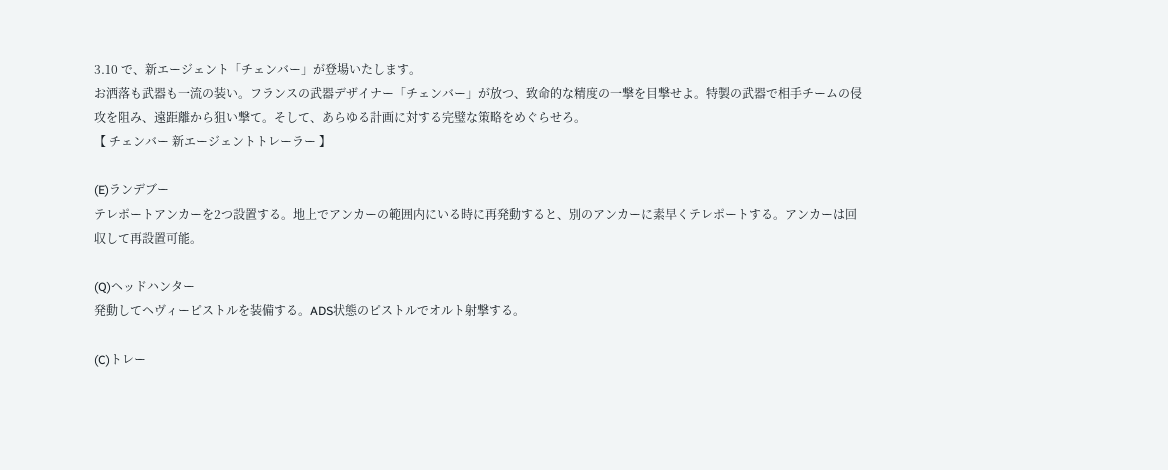3.10 で、新エージェント「チェンバー」が登場いたします。
お洒落も武器も一流の装い。フランスの武器デザイナー「チェンバー」が放つ、致命的な精度の一撃を目撃せよ。特製の武器で相手チームの侵攻を阻み、遠距離から狙い撃て。そして、あらゆる計画に対する完璧な策略をめぐらせろ。
【 チェンバー 新エージェントトレーラー 】

(E)ランデブー
テレポートアンカーを2つ設置する。地上でアンカーの範囲内にいる時に再発動すると、別のアンカーに素早くテレポートする。アンカーは回収して再設置可能。

(Q)ヘッドハンター
発動してヘヴィーピストルを装備する。ADS状態のピストルでオルト射撃する。

(C)トレー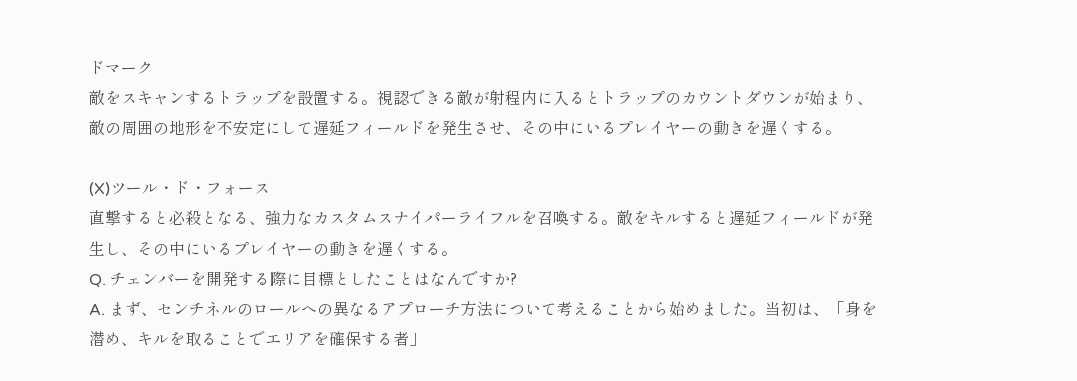ドマーク
敵をスキャンするトラップを設置する。視認できる敵が射程内に入るとトラップのカウントダウンが始まり、敵の周囲の地形を不安定にして遅延フィールドを発生させ、その中にいるプレイヤーの動きを遅くする。

(X)ツール・ド・フォース
直撃すると必殺となる、強力なカスタムスナイパーライフルを召喚する。敵をキルすると遅延フィールドが発生し、その中にいるプレイヤーの動きを遅くする。
Q. チェンバーを開発する際に目標としたことはなんですか?
A. まず、センチネルのロールへの異なるアプローチ方法について考えることから始めました。当初は、「身を潜め、キルを取ることでエリアを確保する者」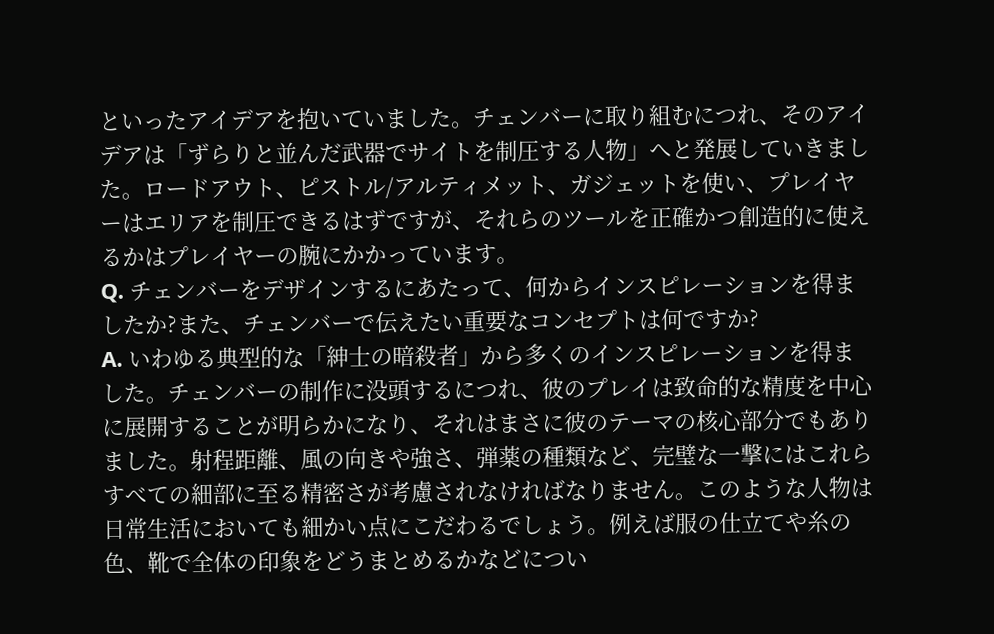といったアイデアを抱いていました。チェンバーに取り組むにつれ、そのアイデアは「ずらりと並んだ武器でサイトを制圧する人物」へと発展していきました。ロードアウト、ピストル/アルティメット、ガジェットを使い、プレイヤーはエリアを制圧できるはずですが、それらのツールを正確かつ創造的に使えるかはプレイヤーの腕にかかっています。
Q. チェンバーをデザインするにあたって、何からインスピレーションを得ましたか?また、チェンバーで伝えたい重要なコンセプトは何ですか?
A. いわゆる典型的な「紳士の暗殺者」から多くのインスピレーションを得ました。チェンバーの制作に没頭するにつれ、彼のプレイは致命的な精度を中心に展開することが明らかになり、それはまさに彼のテーマの核心部分でもありました。射程距離、風の向きや強さ、弾薬の種類など、完璧な一撃にはこれらすべての細部に至る精密さが考慮されなければなりません。このような人物は日常生活においても細かい点にこだわるでしょう。例えば服の仕立てや糸の色、靴で全体の印象をどうまとめるかなどについ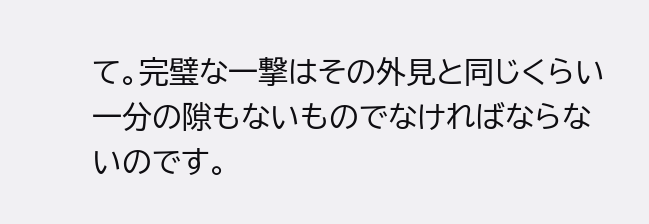て。完璧な一撃はその外見と同じくらい一分の隙もないものでなければならないのです。